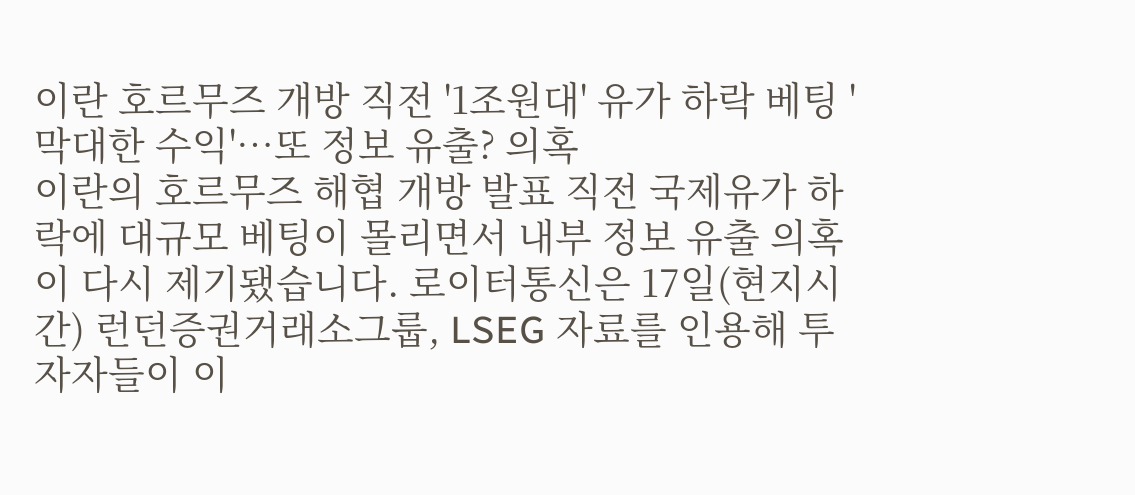이란 호르무즈 개방 직전 '1조원대' 유가 하락 베팅 '막대한 수익'…또 정보 유출? 의혹
이란의 호르무즈 해협 개방 발표 직전 국제유가 하락에 대규모 베팅이 몰리면서 내부 정보 유출 의혹이 다시 제기됐습니다. 로이터통신은 17일(현지시간) 런던증권거래소그룹, LSEG 자료를 인용해 투자자들이 이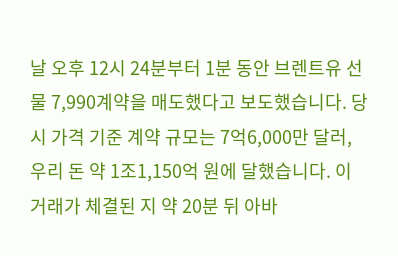날 오후 12시 24분부터 1분 동안 브렌트유 선물 7,990계약을 매도했다고 보도했습니다. 당시 가격 기준 계약 규모는 7억6,000만 달러, 우리 돈 약 1조1,150억 원에 달했습니다. 이 거래가 체결된 지 약 20분 뒤 아바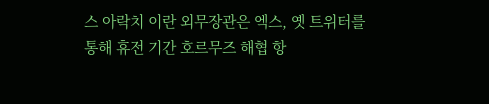스 아락치 이란 외무장관은 엑스, 옛 트위터를 통해 휴전 기간 호르무즈 해협 항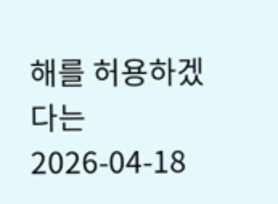해를 허용하겠다는
2026-04-18